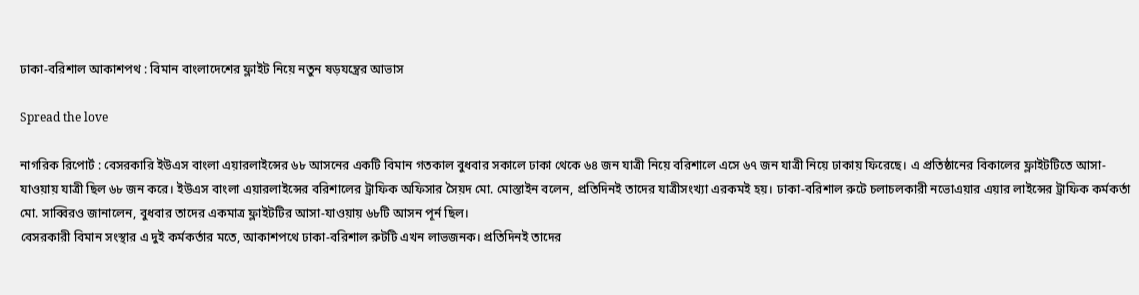ঢাকা-বরিশাল আকাশপথ : বিমান বাংলাদেশের ফ্লাইট নিয়ে নতুন ষড়যন্ত্রের আভাস

Spread the love

নাগরিক রিপোর্ট : বেসরকারি ইউএস বাংলা এয়ারলাইন্সের ৬৮ আসনের একটি বিমান গতকাল বুধবার সকালে ঢাকা থেকে ৬৪ জন যাত্রী নিয়ে বরিশালে এসে ৬৭ জন যাত্রী নিয়ে ঢাকায় ফিরেছে। এ প্রতিষ্ঠানের বিকালের ফ্লাইটটিতে আসা-যাওয়ায় যাত্রী ছিল ৬৮ জন করে। ইউএস বাংলা এয়ারলাইন্সের বরিশালের ট্রাফিক অফিসার সৈয়দ মো. মোস্তাইন বলেন, প্রতিদিনই তাদের যাত্রীসংখ্যা এরকমই হয়। ঢাকা-বরিশাল রুটে চলাচলকারী নভোএয়ার এয়ার লাইন্সের ট্রাফিক কর্মকর্তা মো. সাব্বিরও জানালেন, বুধবার তাদের একমাত্র ফ্লাইটটির আসা-যাওয়ায় ৬৮টি আসন পূর্ন ছিল।
বেসরকারী বিমান সংস্থার এ দুই কর্মকর্তার মতে, আকাশপথে ঢাকা-বরিশাল রুটটি এখন লাভজনক। প্রতিদিনই তাদের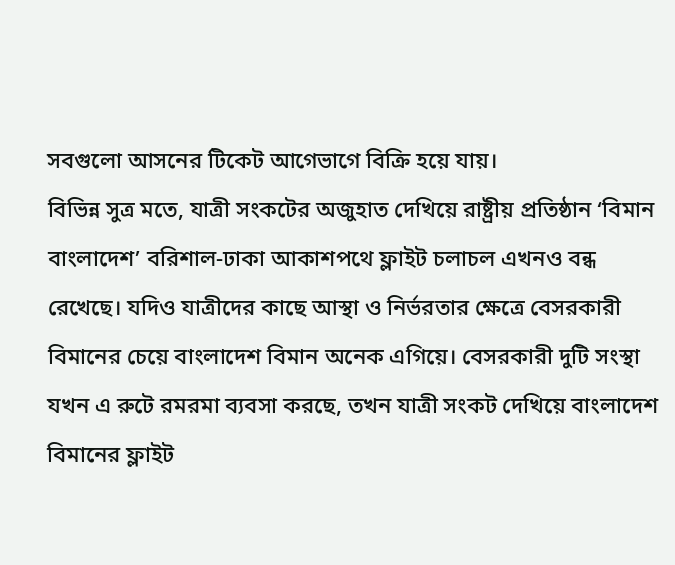সবগুলো আসনের টিকেট আগেভাগে বিক্রি হয়ে যায়।
বিভিন্ন সুত্র মতে, যাত্রী সংকটের অজুহাত দেখিয়ে রাষ্ট্রীয় প্রতিষ্ঠান ‘বিমান বাংলাদেশ’ বরিশাল-ঢাকা আকাশপথে ফ্লাইট চলাচল এখনও বন্ধ রেখেছে। যদিও যাত্রীদের কাছে আস্থা ও নির্ভরতার ক্ষেত্রে বেসরকারী বিমানের চেয়ে বাংলাদেশ বিমান অনেক এগিয়ে। বেসরকারী দুটি সংস্থা যখন এ রুটে রমরমা ব্যবসা করছে, তখন যাত্রী সংকট দেখিয়ে বাংলাদেশ বিমানের ফ্লাইট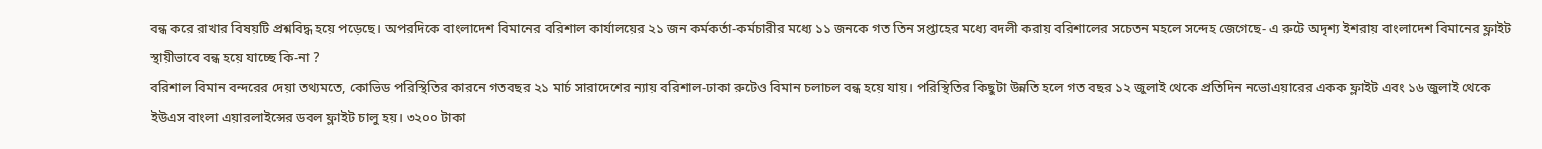বন্ধ করে রাখার বিষয়টি প্রশ্নবিদ্ধ হয়ে পড়েছে। অপরদিকে বাংলাদেশ বিমানের বরিশাল কার্যালয়ের ২১ জন কর্মকর্তা-কর্মচারীর মধ্যে ১১ জনকে গত তিন সপ্তাহের মধ্যে বদলী করায় বরিশালের সচেতন মহলে সন্দেহ জেগেছে- এ রুটে অদৃশ্য ইশরায় বাংলাদেশ বিমানের ফ্লাইট স্থায়ীভাবে বন্ধ হয়ে যাচ্ছে কি-না ?
বরিশাল বিমান বন্দরের দেয়া তথ্যমতে, কোভিড পরিস্থিতির কারনে গতবছর ২১ মার্চ সারাদেশের ন্যায় বরিশাল-ঢাকা রুটেও বিমান চলাচল বন্ধ হয়ে যায়। পরিস্থিতির কিছুটা উন্নতি হলে গত বছর ১২ জুলাই থেকে প্রতিদিন নভোএয়ারের একক ফ্লাইট এবং ১৬ জুলাই থেকে ইউএস বাংলা এয়ারলাইন্সের ডবল ফ্লাইট চালু হয়। ৩২০০ টাকা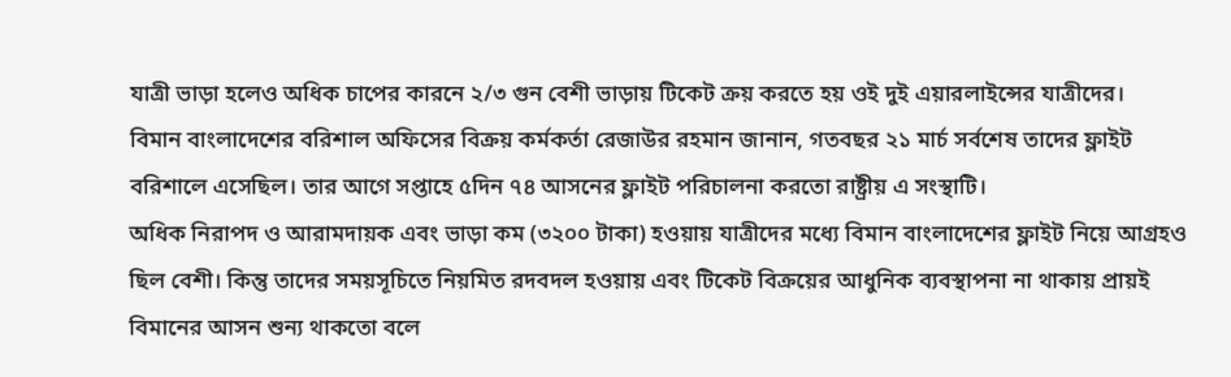যাত্রী ভাড়া হলেও অধিক চাপের কারনে ২/৩ গুন বেশী ভাড়ায় টিকেট ক্রয় করতে হয় ওই দুই এয়ারলাইন্সের যাত্রীদের।
বিমান বাংলাদেশের বরিশাল অফিসের বিক্রয় কর্মকর্তা রেজাউর রহমান জানান, গতবছর ২১ মার্চ সর্বশেষ তাদের ফ্লাইট বরিশালে এসেছিল। তার আগে সপ্তাহে ৫দিন ৭৪ আসনের ফ্লাইট পরিচালনা করতো রাষ্ট্রীয় এ সংস্থাটি।
অধিক নিরাপদ ও আরামদায়ক এবং ভাড়া কম (৩২০০ টাকা) হওয়ায় যাত্রীদের মধ্যে বিমান বাংলাদেশের ফ্লাইট নিয়ে আগ্রহও ছিল বেশী। কিন্তু তাদের সময়সূচিতে নিয়মিত রদবদল হওয়ায় এবং টিকেট বিক্রয়ের আধুনিক ব্যবস্থাপনা না থাকায় প্রায়ই বিমানের আসন শুন্য থাকতো বলে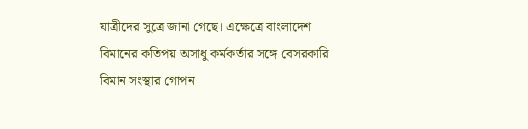যাত্রীদের সুত্রে জানা গেছে। এক্ষেত্রে বাংলাদেশ বিমানের কতিপয় অসাধু কর্মকর্তার সঙ্গে বেসরকারি বিমান সংস্থার গোপন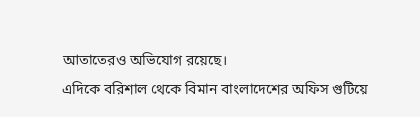আতাতেরও অভিযোগ রয়েছে।
এদিকে বরিশাল থেকে বিমান বাংলাদেশের অফিস গুটিয়ে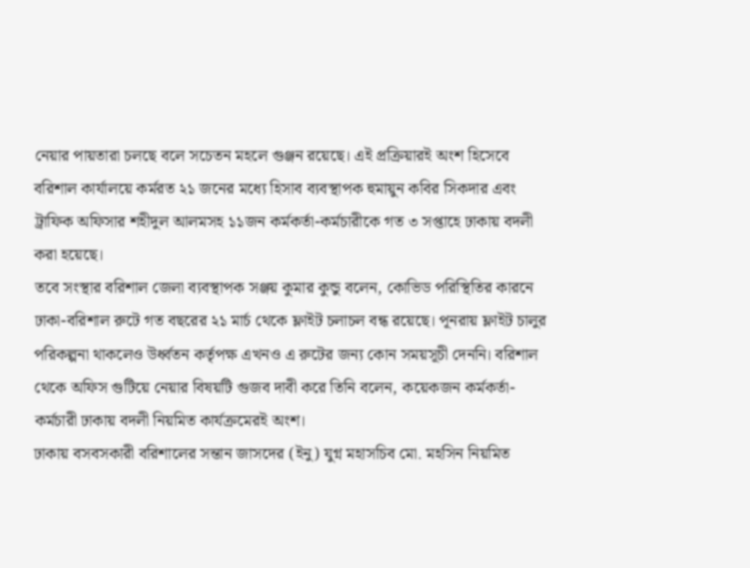নেয়ার পায়তারা চলছে বলে সচেতন মহলে গুঞ্জন রয়েছে। এই প্রক্রিয়ারই অংশ হিসেবে বরিশাল কার্যালয়ে কর্মরত ২১ জনের মধ্যে হিসাব ব্যবস্থাপক হুমায়ুন কবির সিকদার এবং ট্রাফিক অফিসার শহীদুল আলমসহ ১১জন কর্মকর্তা-কর্মচারীকে গত ৩ সপ্তাহে ঢাকায় বদলী করা হয়েছে।
তবে সংস্থার বরিশাল জেলা ব্যবস্থাপক সঞ্জয় কুমার কুন্ডু বলেন, কোভিড পরিস্থিতির কারনে ঢাকা-বরিশাল রুটে গত বছরের ২১ মার্চ থেকে ফ্লাইট চলাচল বন্ধ রয়েছে। পূনরায় ফ্লাইট চালুর পরিকল্পনা থাকলেও উর্ধ্বতন কর্তৃপক্ষ এখনও এ রুটের জন্য কোন সময়সূচী দেননি। বরিশাল থেকে অফিস গুটিয়ে নেয়ার বিষয়টি গুজব দাবী করে তিনি বলেন, কয়েকজন কর্মকর্তা-কর্মচারী ঢাকায় বদলী নিয়মিত কার্যক্রমেরই অংশ।
ঢাকায় বসবসকারী বরিশালের সন্তান জাসদের (ইনু) যুগ্ন মহাসচিব মো. মহসিন নিয়মিত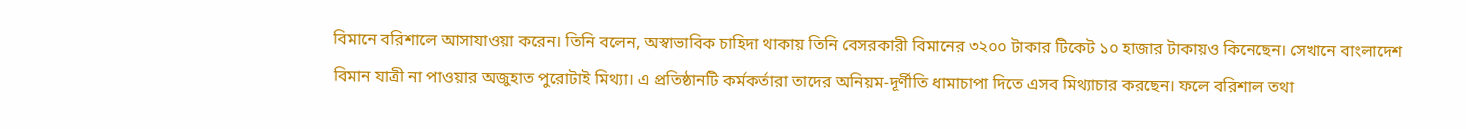বিমানে বরিশালে আসাযাওয়া করেন। তিনি বলেন, অস্বাভাবিক চাহিদা থাকায় তিনি বেসরকারী বিমানের ৩২০০ টাকার টিকেট ১০ হাজার টাকায়ও কিনেছেন। সেখানে বাংলাদেশ বিমান যাত্রী না পাওয়ার অজুহাত পুরোটাই মিথ্যা। এ প্রতিষ্ঠানটি কর্মকর্তারা তাদের অনিয়ম-দূর্ণীতি ধামাচাপা দিতে এসব মিথ্যাচার করছেন। ফলে বরিশাল তথা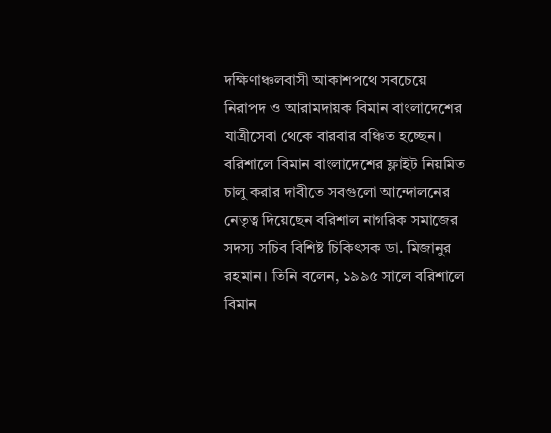দক্ষিণাঞ্চলবাসী আকাশপথে সবচেয়ে নিরাপদ ও আরামদায়ক বিমান বাংলাদেশের যাত্রীসেবা থেকে বারবার বঞ্চিত হচ্ছেন।
বরিশালে বিমান বাংলাদেশের ফ্লাইট নিয়মিত চালু করার দাবীতে সবগুলো আন্দোলনের নেতৃত্ব দিয়েছেন বরিশাল নাগরিক সমাজের সদস্য সচিব বিশিষ্ট চিকিৎসক ডা. মিজানুর রহমান। তিনি বলেন, ১৯৯৫ সালে বরিশালে বিমান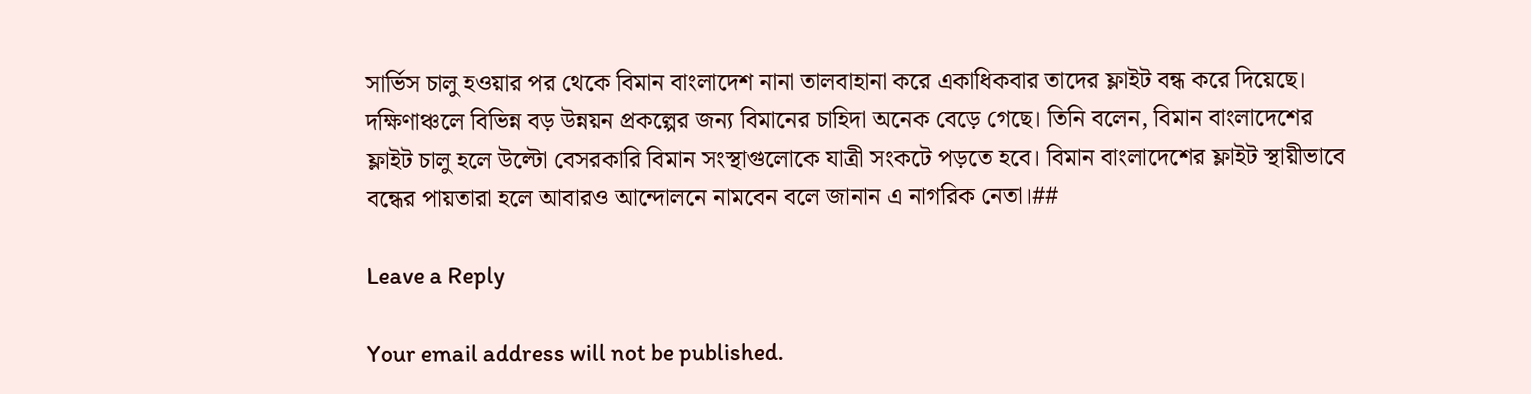সার্ভিস চালু হওয়ার পর থেকে বিমান বাংলাদেশ নানা তালবাহানা করে একাধিকবার তাদের ফ্লাইট বন্ধ করে দিয়েছে। দক্ষিণাঞ্চলে বিভিন্ন বড় উন্নয়ন প্রকল্পের জন্য বিমানের চাহিদা অনেক বেড়ে গেছে। তিনি বলেন, বিমান বাংলাদেশের ফ্লাইট চালু হলে উল্টো বেসরকারি বিমান সংস্থাগুলোকে যাত্রী সংকটে পড়তে হবে। বিমান বাংলাদেশের ফ্লাইট স্থায়ীভাবে বন্ধের পায়তারা হলে আবারও আন্দোলনে নামবেন বলে জানান এ নাগরিক নেতা।##

Leave a Reply

Your email address will not be published.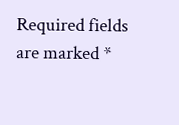Required fields are marked *